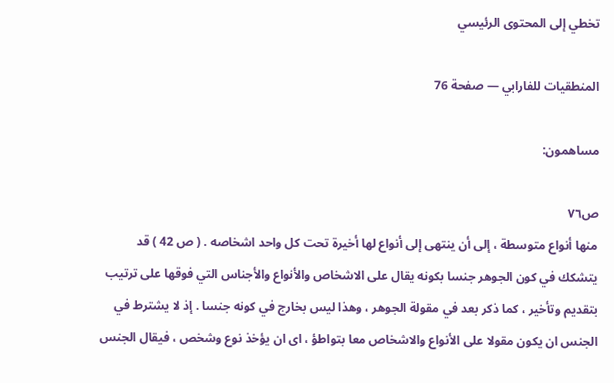تخطي إلى المحتوى الرئيسي

المنطقيات للفارابي — صفحة 76

مساهمون:

ص٧٦
منها أنواع متوسطة ، إلى أن ينتهى إلى أنواع لها أخيرة تحت كل واحد اشخاصه . ( ص 42 ) قد يتشكك في كون الجوهر جنسا بكونه يقال على الاشخاص والأنواع والأجناس التي فوقها على ترتيب بتقديم وتأخير ، كما ذكر بعد في مقولة الجوهر ، وهذا ليس بخارج في كونه جنسا . إذ لا يشترط في الجنس ان يكون مقولا على الأنواع والاشخاص معا بتواطؤ ، اى ان يؤخذ نوع وشخص ، فيقال الجنس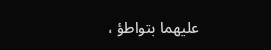عليهما بتواطؤ ،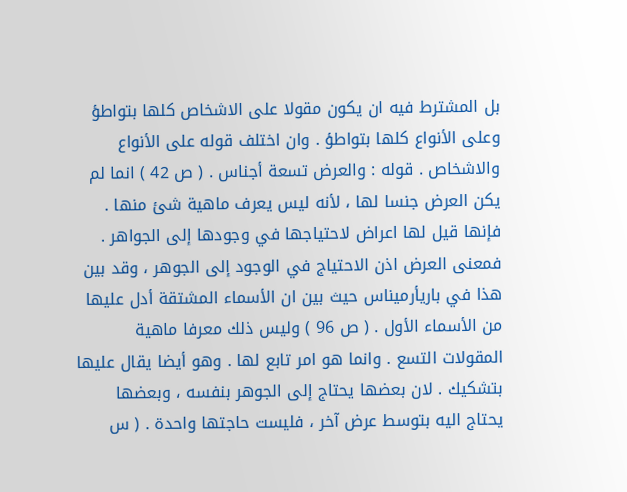بل المشترط فيه ان يكون مقولا على الاشخاص كلها بتواطؤ وعلى الأنواع كلها بتواطؤ . وان اختلف قوله على الأنواع والاشخاص . قوله : والعرض تسعة أجناس . ( ص 42 ) انما لم يكن العرض جنسا لها ، لأنه ليس يعرف ماهية شئ منها . فإنها قيل لها اعراض لاحتياجها في وجودها إلى الجواهر . فمعنى العرض اذن الاحتياج في الوجود إلى الجوهر ، وقد بين هذا في باريأرميناس حيث بين ان الأسماء المشتقة أدل عليها من الأسماء الأول . ( ص 96 ) وليس ذلك معرفا ماهية المقولات التسع . وانما هو امر تابع لها . وهو أيضا يقال عليها بتشكيك . لان بعضها يحتاج إلى الجوهر بنفسه ، وبعضها يحتاج اليه بتوسط عرض آخر ، فليست حاجتها واحدة . ( س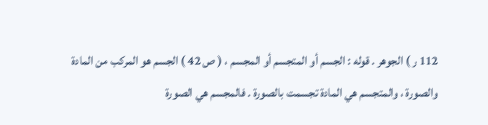112 ر ) الجوهر . قوله : الجسم أو المتجسم أو المجسم ، ( ص 42 ) الجسم هو المركب من المادة والصورة ، والمتجسم هي المادة تجسمت بالصورة . فالمجسم هي الصورة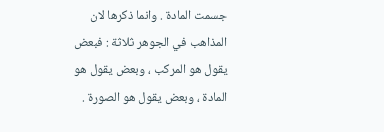جسمت المادة . وانما ذكرها لان المذاهب في الجوهر ثلاثة : فبعض يقول هو المركب ، وبعض يقول هو المادة ، وبعض يقول هو الصورة .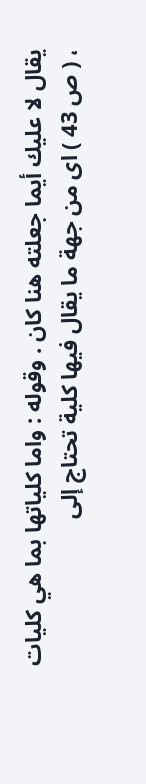يقال لا عليك أيما جعلته هنا كان . وقوله : واما كلياتها بما هي كليات ، ( ص 43 ) اى من جهة ما يقال فيها كلية تحتاج إلى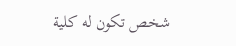شخص تكون له كلية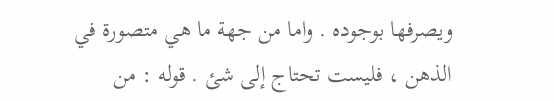ويصرفها بوجوده . واما من جهة ما هي متصورة في الذهن ، فليست تحتاج إلى شئ . قوله : من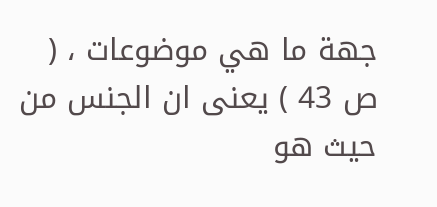جهة ما هي موضوعات ، ( ص 43 ) يعنى ان الجنس من حيث هو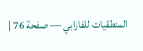المنطقيات للفارابي — صفحة 76 |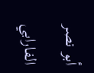أبو نصر الفارابي